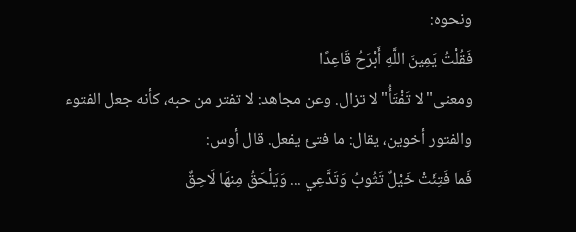ونحوه:
فَقُلْتُ يَمِينَ اللَّهِ أَبْرَحُ قَاعِدًا
ومعنى"لا تَفْتَأُ"لا تزال. وعن مجاهد: لا تفتر من حبه، كأنه جعل الفتوء والفتور أخوين، يقال: ما فتئ يفعل. قال أوس:
فَما فَتِئَتْ خَيْلٌ تَثُوبُ وَتَدَّعِي ... وَيَلْحَقُ مِنهَا لَاحِقٌ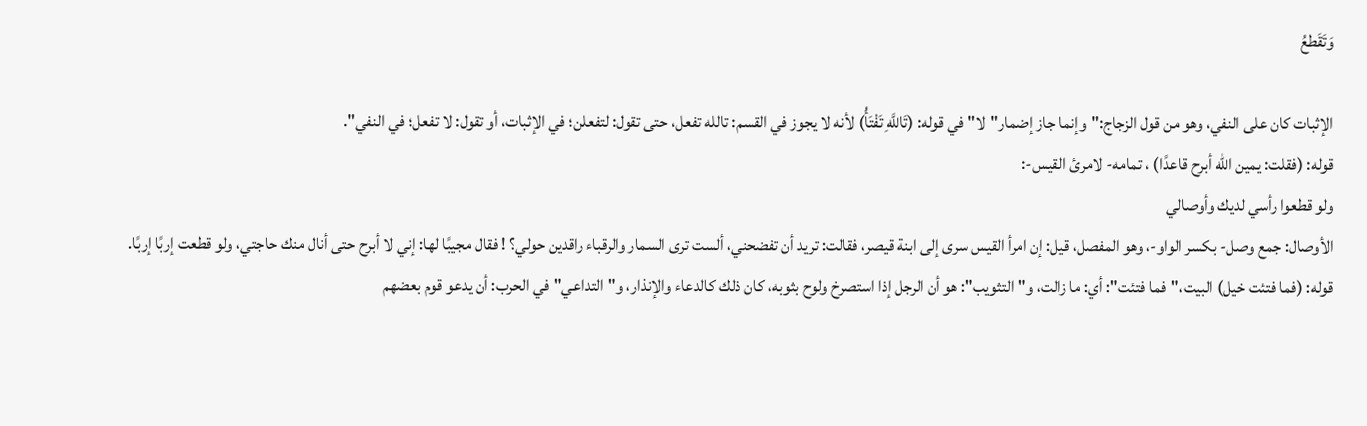وَتَقَطعُ

الإثبات كان على النفي، وهو من قول الزجاج:"وإنما جاز إضمار"لا"في قوله: (تَاللَّهِ تَفْتَأُ) لأنه لا يجوز في القسم: تالله تفعل، حتى تقول: لتفعلن؛ في الإثبات، أو تقول: لا تفعل؛ في النفي".
قوله: (فقلت: يمين الله أبرح قاعدًا) ، تمامه- لامرئ القيس-:
ولو قطعوا رأسي لديك وأوصالي
الأوصال: جمع وصل- بكسر الواو-، وهو المفصل، قيل: إن امرأ القيس سرى إلى ابنة قيصر، فقالت: تريد أن تفضحني، ألست ترى السمار والرقباء راقدين حولي؟ ! فقال مجيبًا لها: إني لا أبرح حتى أنال منك حاجتي، ولو قطعت إربًا إربًا.
قوله: (فما فتئت خيل) البيت،"فما فتئت": أي: ما زالت، و"التثويب": هو أن الرجل إذا استصرخ ولوح بثوبه، كان ذلك كالدعاء والإنذار، و"التداعي"في الحرب: أن يدعو قوم بعضهم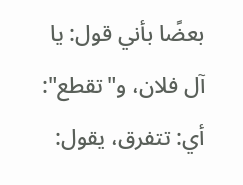بعضًا بأني قول: يا آل فلان، و"تقطع": أي: تتفرق، يقول: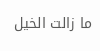ما زالت الخيل